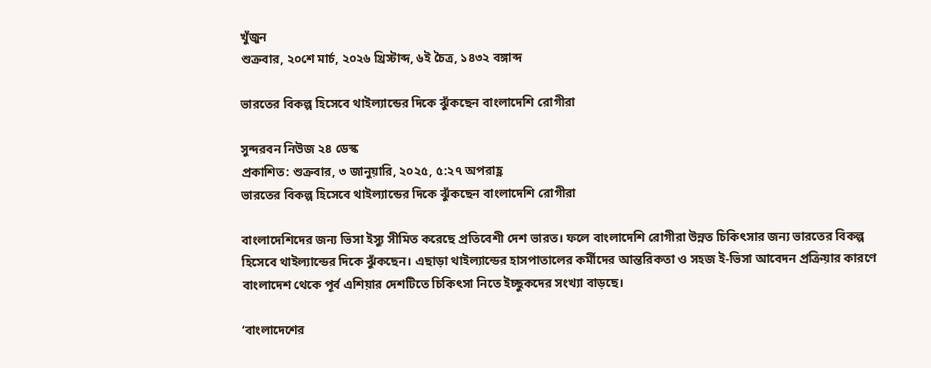খুঁজুন
শুক্রবার, ২০শে মার্চ, ২০২৬ খ্রিস্টাব্দ, ৬ই চৈত্র, ১৪৩২ বঙ্গাব্দ

ভারতের বিকল্প হিসেবে থাইল্যান্ডের দিকে ঝুঁকছেন বাংলাদেশি রোগীরা

সুন্দরবন নিউজ ২৪ ডেস্ক
প্রকাশিত: শুক্রবার, ৩ জানুয়ারি, ২০২৫, ৫:২৭ অপরাহ্ণ
ভারতের বিকল্প হিসেবে থাইল্যান্ডের দিকে ঝুঁকছেন বাংলাদেশি রোগীরা

বাংলাদেশিদের জন্য ভিসা ইস্যু সীমিত করেছে প্রতিবেশী দেশ ভারত। ফলে বাংলাদেশি রোগীরা উন্নত চিকিৎসার জন্য ভারতের বিকল্প হিসেবে থাইল্যান্ডের দিকে ঝুঁকছেন। এছাড়া থাইল্যান্ডের হাসপাতালের কর্মীদের আন্তরিকতা ও সহজ ই-ভিসা আবেদন প্রক্রিয়ার কারণে বাংলাদেশ থেকে পূর্ব এশিয়ার দেশটিতে চিকিৎসা নিতে ইচ্ছুকদের সংখ্যা বাড়ছে।

‘বাংলাদেশের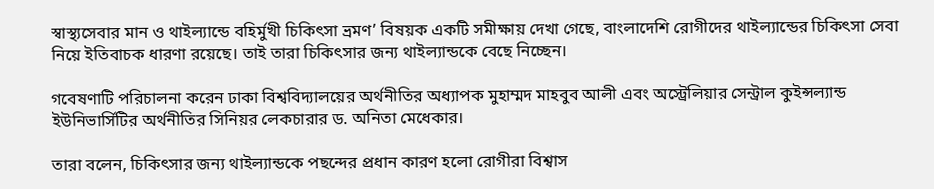স্বাস্থ্যসেবার মান ও থাইল্যান্ডে বহির্মুখী চিকিৎসা ভ্রমণ’ বিষয়ক একটি সমীক্ষায় দেখা গেছে, বাংলাদেশি রোগীদের থাইল্যান্ডের চিকিৎসা সেবা নিয়ে ইতিবাচক ধারণা রয়েছে। তাই তারা চিকিৎসার জন্য থাইল্যান্ডকে বেছে নিচ্ছেন।

গবেষণাটি পরিচালনা করেন ঢাকা বিশ্ববিদ্যালয়ের অর্থনীতির অধ্যাপক মুহাম্মদ মাহবুব আলী এবং অস্ট্রেলিয়ার সেন্ট্রাল কুইন্সল্যান্ড ইউনিভার্সিটির অর্থনীতির সিনিয়র লেকচারার ড. অনিতা মেধেকার।

তারা বলেন, চিকিৎসার জন্য থাইল্যান্ডকে পছন্দের প্রধান কারণ হলো রোগীরা বিশ্বাস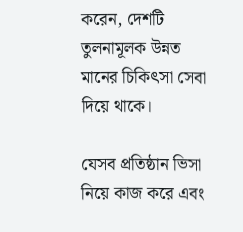করেন, দেশটি তুলনামূলক উন্নত মানের চিকিৎসা সেবা দিয়ে থাকে।

যেসব প্রতিষ্ঠান ভিসা নিয়ে কাজ করে এবং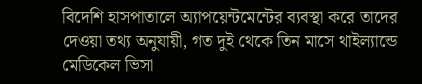বিদেশি হাসপাতালে অ্যাপয়েন্টমেন্টের ব্যবস্থা করে তাদের দেওয়া তথ্য অনুযায়ী, গত দুই থেকে তিন মাসে থাইল্যান্ডে মেডিকেল ভিসা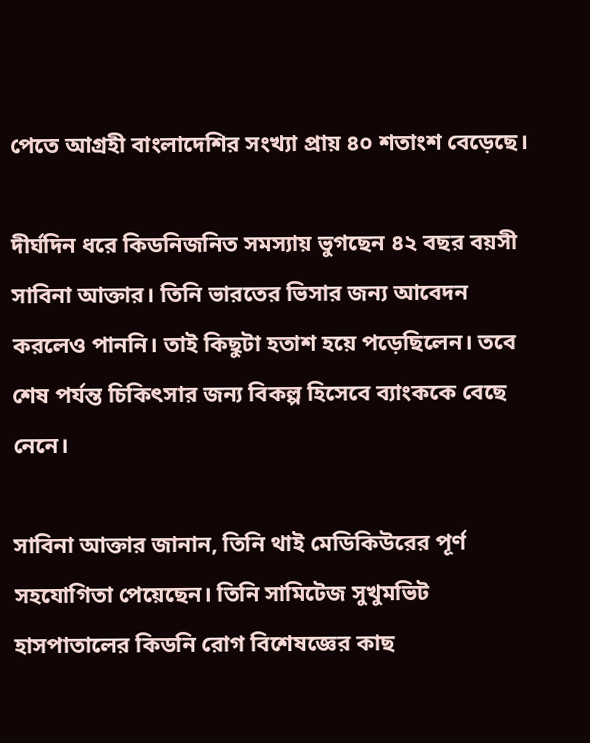পেতে আগ্রহী বাংলাদেশির সংখ্যা প্রায় ৪০ শতাংশ বেড়েছে।

দীর্ঘদিন ধরে কিডনিজনিত সমস্যায় ভুগছেন ৪২ বছর বয়সী সাবিনা আক্তার। তিনি ভারতের ভিসার জন্য আবেদন করলেও পাননি। তাই কিছুটা হতাশ হয়ে পড়েছিলেন। তবে শেষ পর্যন্ত চিকিৎসার জন্য বিকল্প হিসেবে ব্যাংককে বেছে নেনে।

সাবিনা আক্তার জানান, তিনি থাই মেডিকিউরের পূর্ণ সহযোগিতা পেয়েছেন। তিনি সামিটেজ সুখুমভিট হাসপাতালের কিডনি রোগ বিশেষজ্ঞের কাছ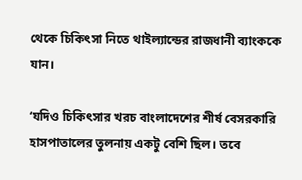থেকে চিকিৎসা নিতে থাইল্যান্ডের রাজধানী ব্যাংককে যান।

‘যদিও চিকিৎসার খরচ বাংলাদেশের শীর্ষ বেসরকারি হাসপাতালের তুলনায় একটু বেশি ছিল। তবে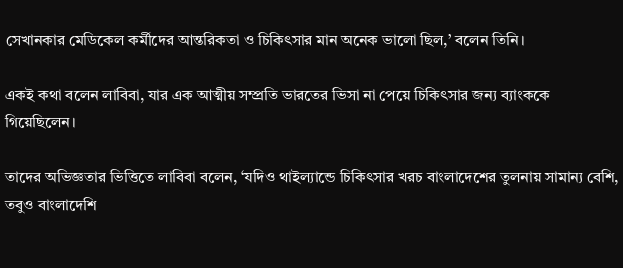সেখানকার মেডিকেল কর্মীদের আন্তরিকতা ও চিকিৎসার মান অনেক ভালো ছিল,’ বলেন তিনি।

একই কথা বলেন লাবিবা, যার এক আত্মীয় সম্প্রতি ভারতের ভিসা না পেয়ে চিকিৎসার জন্য ব্যাংককে গিয়েছিলেন।

তাদের অভিজ্ঞতার ভিত্তিতে লাবিবা বলেন, ‘যদিও থাইল্যান্ডে চিকিৎসার খরচ বাংলাদেশের তুলনায় সামান্য বেশি, তবুও বাংলাদেশি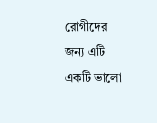রোগীদের জন্য এটি একটি ভালো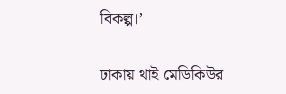বিকল্প।’

ঢাকায় থাই মেডিকিউর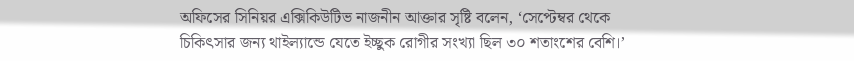অফিসের সিনিয়র এক্সিকিউটিভ নাজনীন আক্তার সৃষ্টি বলেন, ‘সেপ্টেম্বর থেকে চিকিৎসার জন্য থাইল্যান্ডে যেতে ইচ্ছুক রোগীর সংখ্যা ছিল ৩০ শতাংশের বেশি।’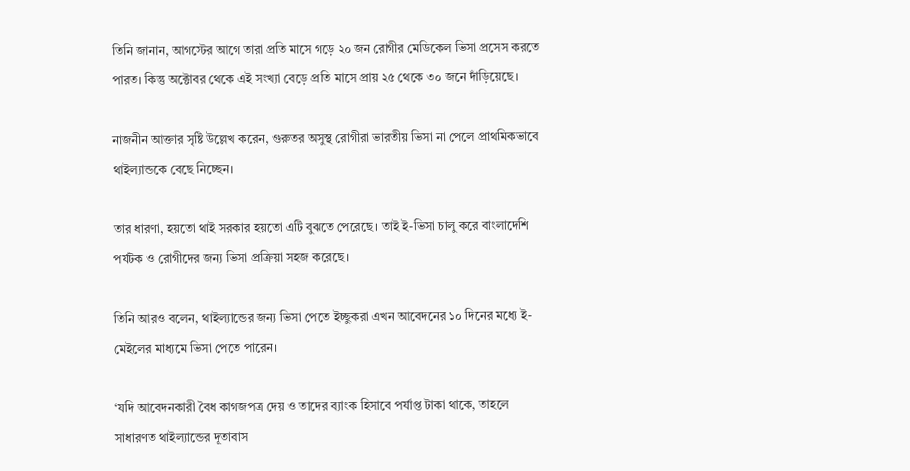তিনি জানান, আগস্টের আগে তারা প্রতি মাসে গড়ে ২০ জন রোগীর মেডিকেল ভিসা প্রসেস করতে পারত। কিন্তু অক্টোবর থেকে এই সংখ্যা বেড়ে প্রতি মাসে প্রায় ২৫ থেকে ৩০ জনে দাঁড়িয়েছে।

নাজনীন আক্তার সৃষ্টি উল্লেখ করেন, গুরুতর অসুস্থ রোগীরা ভারতীয় ভিসা না পেলে প্রাথমিকভাবে থাইল্যান্ডকে বেছে নিচ্ছেন।

তার ধারণা, হয়তো থাই সরকার হয়তো এটি বুঝতে পেরেছে। তাই ই-ভিসা চালু করে বাংলাদেশি পর্যটক ও রোগীদের জন্য ভিসা প্রক্রিয়া সহজ করেছে।

তিনি আরও বলেন, থাইল্যান্ডের জন্য ভিসা পেতে ইচ্ছুকরা এখন আবেদনের ১০ দিনের মধ্যে ই-মেইলের মাধ্যমে ভিসা পেতে পারেন।

‘যদি আবেদনকারী বৈধ কাগজপত্র দেয় ও তাদের ব্যাংক হিসাবে পর্যাপ্ত টাকা থাকে, তাহলে সাধারণত থাইল্যান্ডের দূতাবাস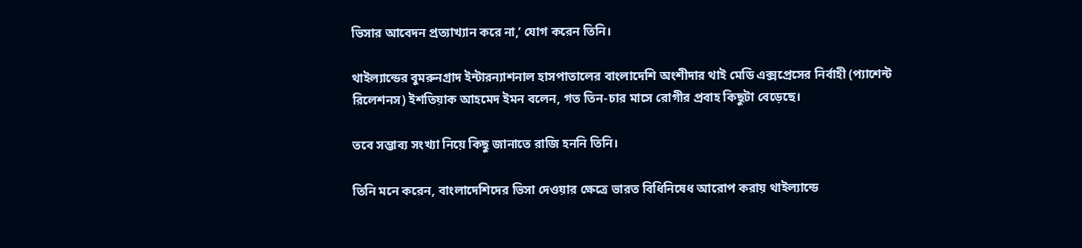ভিসার আবেদন প্রত্যাখ্যান করে না,’ যোগ করেন তিনি।

থাইল্যান্ডের বুমরুনগ্রাদ ইন্টারন্যাশনাল হাসপাতালের বাংলাদেশি অংশীদার থাই মেডি এক্সপ্রেসের নির্বাহী (প্যাশেন্ট রিলেশনস) ইশতিয়াক আহমেদ ইমন বলেন, গত তিন-চার মাসে রোগীর প্রবাহ কিছুটা বেড়েছে।

তবে সম্ভাব্য সংখ্যা নিয়ে কিছু জানাতে রাজি হননি তিনি।

তিনি মনে করেন, বাংলাদেশিদের ভিসা দেওয়ার ক্ষেত্রে ভারত বিধিনিষেধ আরোপ করায় থাইল্যান্ডে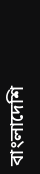বাংলাদেশি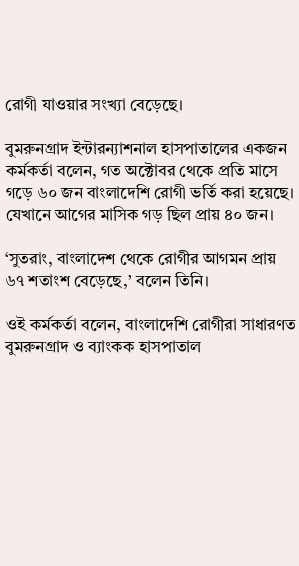রোগী যাওয়ার সংখ্যা বেড়েছে।

বুমরুনগ্রাদ ইন্টারন্যাশনাল হাসপাতালের একজন কর্মকর্তা বলেন, গত অক্টোবর থেকে প্রতি মাসে গড়ে ৬০ জন বাংলাদেশি রোগী ভর্তি করা হয়েছে। যেখানে আগের মাসিক গড় ছিল প্রায় ৪০ জন।

‘সুতরাং, বাংলাদেশ থেকে রোগীর আগমন প্রায় ৬৭ শতাংশ বেড়েছে,’ বলেন তিনি।

ওই কর্মকর্তা বলেন, বাংলাদেশি রোগীরা সাধারণত বুমরুনগ্রাদ ও ব্যাংকক হাসপাতাল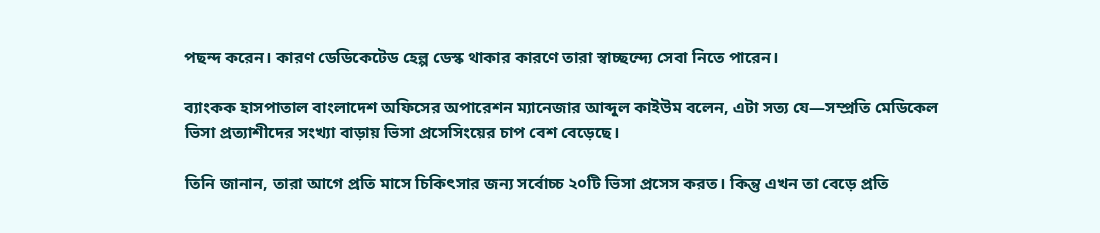পছন্দ করেন। কারণ ডেডিকেটেড হেল্প ডেস্ক থাকার কারণে তারা স্বাচ্ছন্দ্যে সেবা নিতে পারেন।

ব্যাংকক হাসপাতাল বাংলাদেশ অফিসের অপারেশন ম্যানেজার আব্দুল কাইউম বলেন, এটা সত্য যে—সম্প্রতি মেডিকেল ভিসা প্রত্যাশীদের সংখ্যা বাড়ায় ভিসা প্রসেসিংয়ের চাপ বেশ বেড়েছে।

তিনি জানান, তারা আগে প্রতি মাসে চিকিৎসার জন্য সর্বোচ্চ ২০টি ভিসা প্রসেস করত। কিন্তু এখন তা বেড়ে প্রতি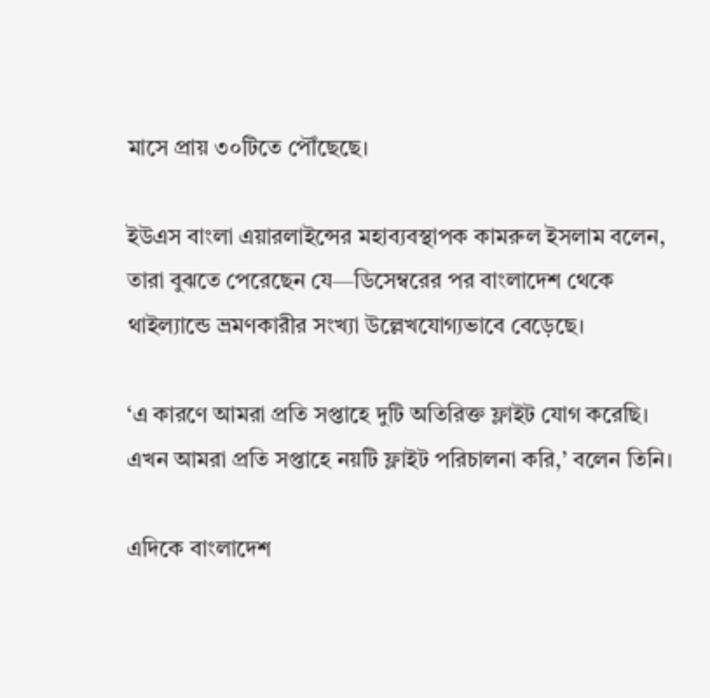মাসে প্রায় ৩০টিতে পৌঁছেছে।

ইউএস বাংলা এয়ারলাইন্সের মহাব্যবস্থাপক কামরুল ইসলাম বলেন, তারা বুঝতে পেরেছেন যে—ডিসেম্বরের পর বাংলাদেশ থেকে থাইল্যান্ডে ভ্রমণকারীর সংখ্যা উল্লেখযোগ্যভাবে বেড়েছে।

‘এ কারণে আমরা প্রতি সপ্তাহে দুটি অতিরিক্ত ফ্লাইট যোগ করেছি। এখন আমরা প্রতি সপ্তাহে নয়টি ফ্লাইট পরিচালনা করি,’ বলেন তিনি।

এদিকে বাংলাদেশ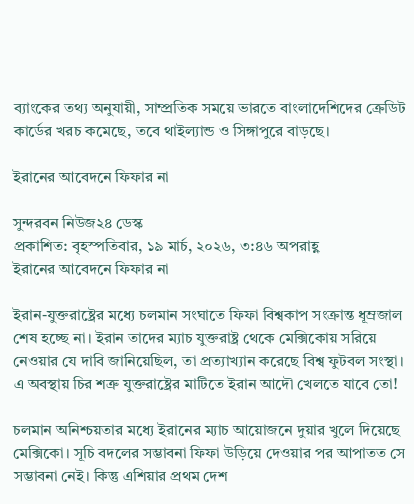ব্যাংকের তথ্য অনুযায়ী, সাম্প্রতিক সময়ে ভারতে বাংলাদেশিদের ক্রেডিট কার্ডের খরচ কমেছে, তবে থাইল্যান্ড ও সিঙ্গাপুরে বাড়ছে।

ইরানের আবেদনে ফিফার না

সুন্দরবন নিউজ২৪ ডেস্ক
প্রকাশিত: বৃহস্পতিবার, ১৯ মার্চ, ২০২৬, ৩:৪৬ অপরাহ্ণ
ইরানের আবেদনে ফিফার না

ইরান-যুক্তরাষ্ট্রের মধ্যে চলমান সংঘাতে ফিফা বিশ্বকাপ সংক্রান্ত ধূম্রজাল শেষ হচ্ছে না। ইরান তাদের ম্যাচ যুক্তরাষ্ট্র থেকে মেক্সিকোয় সরিয়ে নেওয়ার যে দাবি জানিয়েছিল, তা প্রত্যাখ্যান করেছে বিশ্ব ফুটবল সংস্থা। এ অবস্থায় চির শত্রু যুক্তরাষ্ট্রের মাটিতে ইরান আদৌ খেলতে যাবে তো!

চলমান অনিশ্চয়তার মধ্যে ইরানের ম্যাচ আয়োজনে দুয়ার খুলে দিয়েছে মেক্সিকো। সূচি বদলের সম্ভাবনা ফিফা উড়িয়ে দেওয়ার পর আপাতত সে সম্ভাবনা নেই। কিন্তু এশিয়ার প্রথম দেশ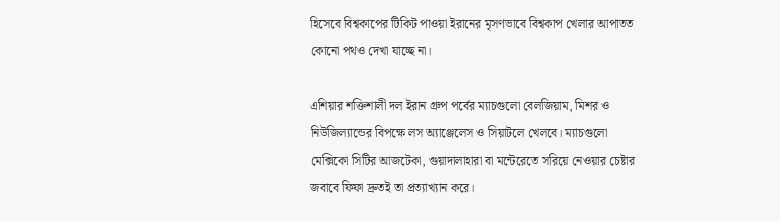হিসেবে বিশ্বকাপের টিকিট পাওয়া ইরানের মৃসণভাবে বিশ্বকাপ খেলার আপাতত কোনো পথও দেখা যাচ্ছে না।

এশিয়ার শক্তিশালী দল ইরান গ্রুপ পর্বের ম্যাচগুলো বেলজিয়াম, মিশর ও নিউজিল্যান্ডের বিপক্ষে লস অ্যাঞ্জেলেস ও সিয়াটলে খেলবে। ম্যাচগুলো মেক্সিকো সিটির আজটেকা, গুয়াদালাহারা বা মন্টেরেতে সরিয়ে নেওয়ার চেষ্টার জবাবে ফিফা দ্রুতই তা প্রত্যাখ্যান করে।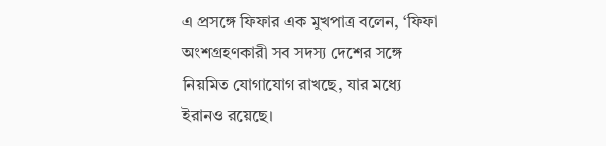এ প্রসঙ্গে ফিফার এক মুখপাত্র বলেন, ‘ফিফা অংশগ্রহণকারী সব সদস্য দেশের সঙ্গে নিয়মিত যোগাযোগ রাখছে, যার মধ্যে ইরানও রয়েছে।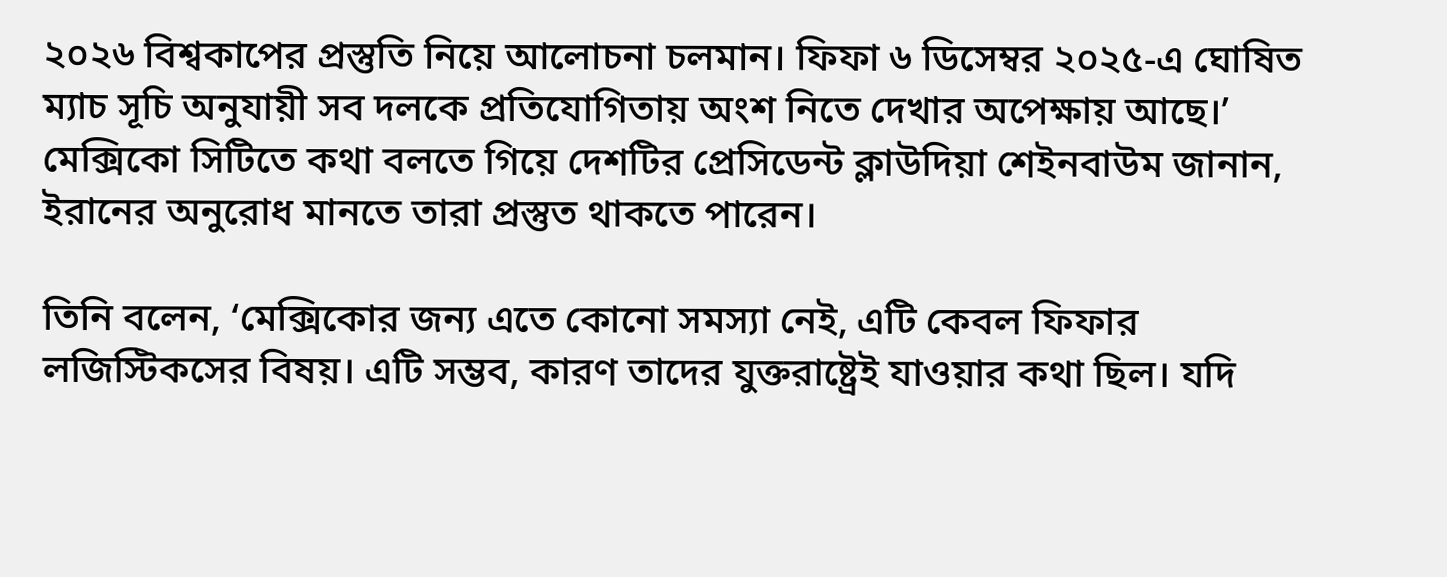২০২৬ বিশ্বকাপের প্রস্তুতি নিয়ে আলোচনা চলমান। ফিফা ৬ ডিসেম্বর ২০২৫-এ ঘোষিত ম্যাচ সূচি অনুযায়ী সব দলকে প্রতিযোগিতায় অংশ নিতে দেখার অপেক্ষায় আছে।’ মেক্সিকো সিটিতে কথা বলতে গিয়ে দেশটির প্রেসিডেন্ট ক্লাউদিয়া শেইনবাউম জানান, ইরানের অনুরোধ মানতে তারা প্রস্তুত থাকতে পারেন।

তিনি বলেন, ‘মেক্সিকোর জন্য এতে কোনো সমস্যা নেই, এটি কেবল ফিফার লজিস্টিকসের বিষয়। এটি সম্ভব, কারণ তাদের যুক্তরাষ্ট্রেই যাওয়ার কথা ছিল। যদি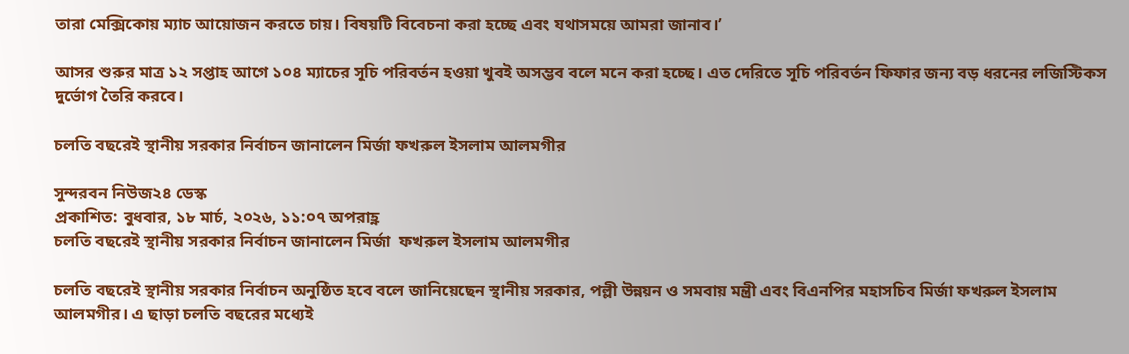তারা মেক্সিকোয় ম্যাচ আয়োজন করতে চায়। বিষয়টি বিবেচনা করা হচ্ছে এবং যথাসময়ে আমরা জানাব।’

আসর শুরুর মাত্র ১২ সপ্তাহ আগে ১০৪ ম্যাচের সূচি পরিবর্তন হওয়া খুবই অসম্ভব বলে মনে করা হচ্ছে। এত দেরিতে সূচি পরিবর্তন ফিফার জন্য বড় ধরনের লজিস্টিকস দুর্ভোগ তৈরি করবে।

চলতি বছরেই স্থানীয় সরকার নির্বাচন জানালেন মির্জা ফখরুল ইসলাম আলমগীর

সুন্দরবন নিউজ২৪ ডেস্ক
প্রকাশিত: বুধবার, ১৮ মার্চ, ২০২৬, ১১:০৭ অপরাহ্ণ
চলতি বছরেই স্থানীয় সরকার নির্বাচন জানালেন মির্জা  ফখরুল ইসলাম আলমগীর

চলতি বছরেই স্থানীয় সরকার নির্বাচন অনুষ্ঠিত হবে বলে জানিয়েছেন স্থানীয় সরকার, পল্লী উন্নয়ন ও সমবায় মন্ত্রী এবং বিএনপির মহাসচিব মির্জা ফখরুল ইসলাম আলমগীর। এ ছাড়া চলতি বছরের মধ্যেই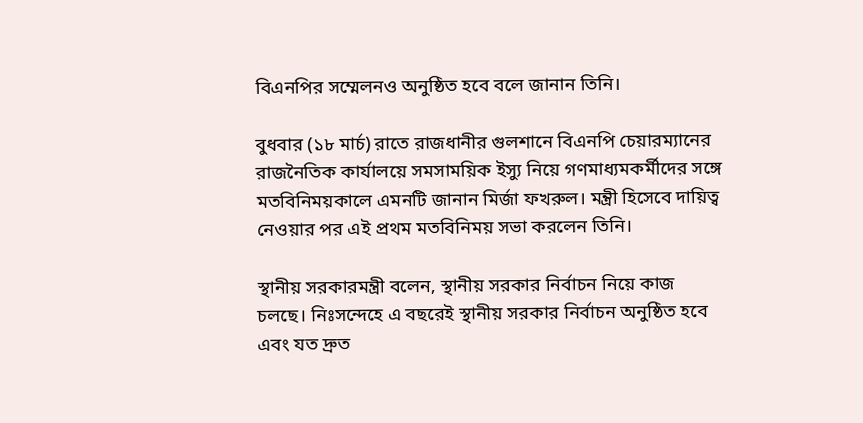বিএনপির সম্মেলনও অনুষ্ঠিত হবে বলে জানান তিনি।

বুধবার (১৮ মার্চ) রাতে রাজধানীর গুলশানে বিএনপি চেয়ারম্যানের রাজনৈতিক কার্যালয়ে সমসাময়িক ইস্যু নিয়ে গণমাধ্যমকর্মীদের সঙ্গে মতবিনিময়কালে এমনটি জানান মির্জা ফখরুল। মন্ত্রী হিসেবে দায়িত্ব নেওয়ার পর এই প্রথম মতবিনিময় সভা করলেন তিনি।

স্থানীয় সরকারমন্ত্রী বলেন, স্থানীয় সরকার নির্বাচন নিয়ে কাজ চলছে। নিঃসন্দেহে এ বছরেই স্থানীয় সরকার নির্বাচন অনুষ্ঠিত হবে এবং যত দ্রুত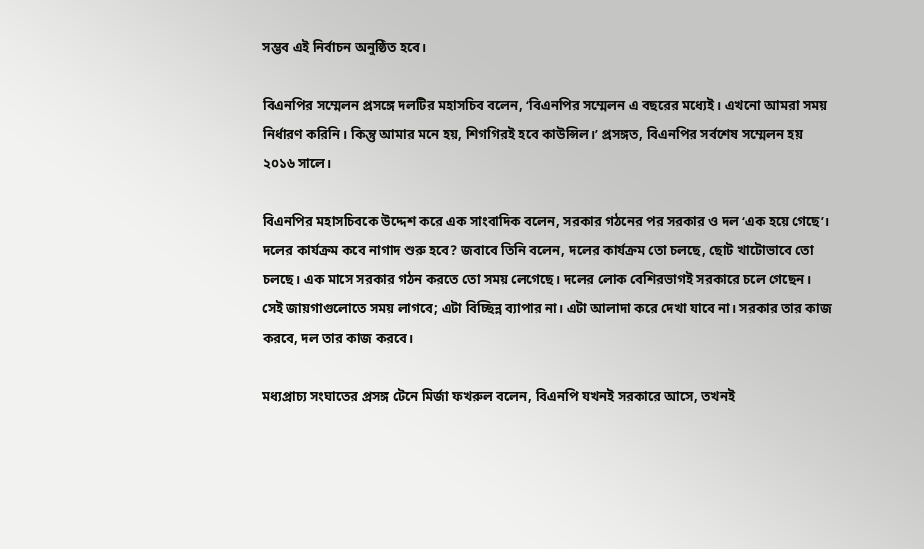সম্ভব এই নির্বাচন অনুষ্ঠিত হবে।

বিএনপির সম্মেলন প্রসঙ্গে দলটির মহাসচিব বলেন, ‘বিএনপির সম্মেলন এ বছরের মধ্যেই। এখনো আমরা সময় নির্ধারণ করিনি। কিন্তু আমার মনে হয়, শিগগিরই হবে কাউন্সিল।’ প্রসঙ্গত, বিএনপির সর্বশেষ সম্মেলন হয় ২০১৬ সালে।

বিএনপির মহাসচিবকে উদ্দেশ করে এক সাংবাদিক বলেন, সরকার গঠনের পর সরকার ও দল ‘এক হয়ে গেছে’। দলের কার্যক্রম কবে নাগাদ শুরু হবে? জবাবে তিনি বলেন, দলের কার্যক্রম তো চলছে, ছোট খাটোভাবে তো চলছে। এক মাসে সরকার গঠন করতে তো সময় লেগেছে। দলের লোক বেশিরভাগই সরকারে চলে গেছেন। সেই জায়গাগুলোতে সময় লাগবে; এটা বিচ্ছিন্ন ব্যাপার না। এটা আলাদা করে দেখা যাবে না। সরকার তার কাজ করবে, দল তার কাজ করবে।

মধ্যপ্রাচ্য সংঘাতের প্রসঙ্গ টেনে মির্জা ফখরুল বলেন, বিএনপি যখনই সরকারে আসে, তখনই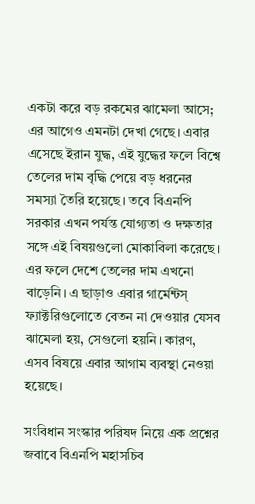একটা করে বড় রকমের ঝামেলা আসে; এর আগেও এমনটা দেখা গেছে। এবার এসেছে ইরান যুদ্ধ, এই যুদ্ধের ফলে বিশ্বে তেলের দাম বৃদ্ধি পেয়ে বড় ধরনের সমস্যা তৈরি হয়েছে। তবে বিএনপি সরকার এখন পর্যন্ত যোগ্যতা ও দক্ষতার সঙ্গে এই বিষয়গুলো মোকাবিলা করেছে। এর ফলে দেশে তেলের দাম এখনো বাড়েনি। এ ছাড়াও এবার গার্মেন্টস্‌ ফ্যাক্টরিগুলোতে বেতন না দেওয়ার যেসব ঝামেলা হয়, সেগুলো হয়নি। কারণ, এসব বিষয়ে এবার আগাম ব্যবস্থা নেওয়া হয়েছে।

সংবিধান সংস্কার পরিষদ নিয়ে এক প্রশ্নের জবাবে বিএনপি মহাসচিব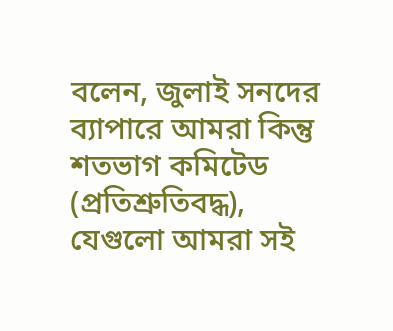বলেন, জুলাই সনদের ব্যাপারে আমরা কিন্তু শতভাগ কমিটেড (প্রতিশ্রুতিবদ্ধ), যেগুলো আমরা সই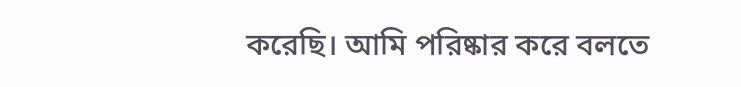করেছি। আমি পরিষ্কার করে বলতে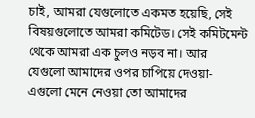চাই, আমরা যেগুলোতে একমত হয়েছি, সেই বিষয়গুলোতে আমরা কমিটেড। সেই কমিটমেন্ট থেকে আমরা এক চুলও নড়ব না। আর যেগুলো আমাদের ওপর চাপিয়ে দেওয়া- এগুলো মেনে নেওয়া তো আমাদের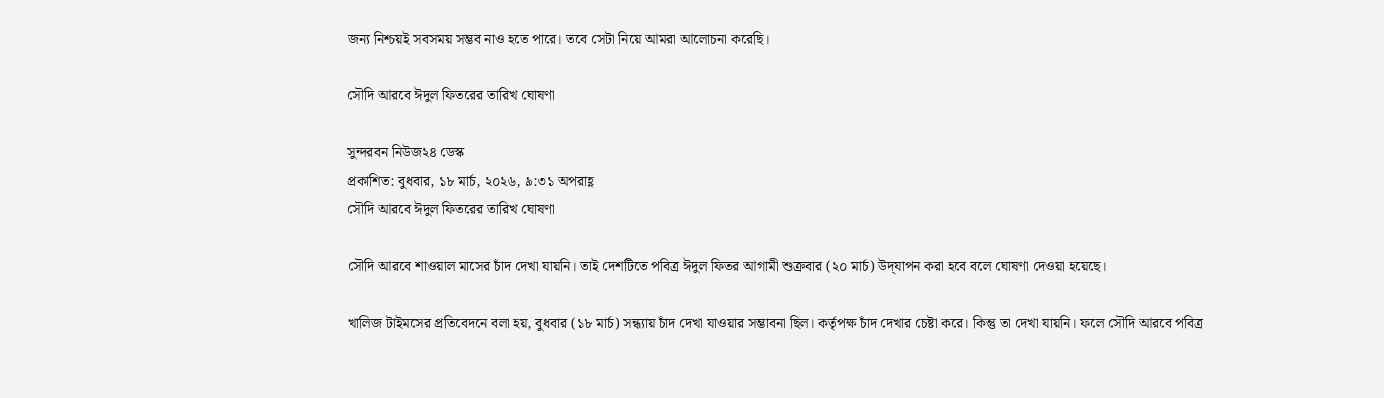জন্য নিশ্চয়ই সবসময় সম্ভব নাও হতে পারে। তবে সেটা নিয়ে আমরা আলোচনা করেছি।

সৌদি আরবে ঈদুল ফিতরের তারিখ ঘোষণা

সুন্দরবন নিউজ২৪ ডেস্ক
প্রকাশিত: বুধবার, ১৮ মার্চ, ২০২৬, ৯:৩১ অপরাহ্ণ
সৌদি আরবে ঈদুল ফিতরের তারিখ ঘোষণা

সৌদি আরবে শাওয়াল মাসের চাঁদ দেখা যায়নি। তাই দেশটিতে পবিত্র ঈদুল ফিতর আগামী শুক্রবার (২০ মার্চ) উদ্‌যাপন করা হবে বলে ঘোষণা দেওয়া হয়েছে।

খালিজ টাইমসের প্রতিবেদনে বলা হয়, বুধবার (১৮ মার্চ) সন্ধ্যায় চাঁদ দেখা যাওয়ার সম্ভাবনা ছিল। কর্তৃপক্ষ চাঁদ দেখার চেষ্টা করে। কিন্তু তা দেখা যায়নি। ফলে সৌদি আরবে পবিত্র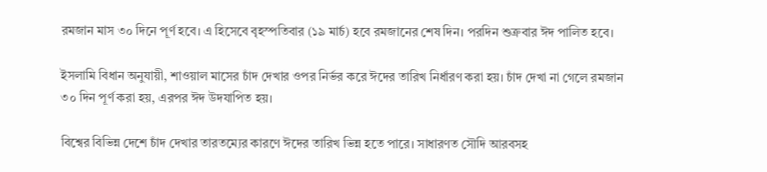রমজান মাস ৩০ দিনে পূর্ণ হবে। এ হিসেবে বৃহস্পতিবার (১৯ মার্চ) হবে রমজানের শেষ দিন। পরদিন শুক্রবার ঈদ পালিত হবে।

ইসলামি বিধান অনুযায়ী, শাওয়াল মাসের চাঁদ দেখার ওপর নির্ভর করে ঈদের তারিখ নির্ধারণ করা হয়। চাঁদ দেখা না গেলে রমজান ৩০ দিন পূর্ণ করা হয়, এরপর ঈদ উদযাপিত হয়।

বিশ্বের বিভিন্ন দেশে চাঁদ দেখার তারতম্যের কারণে ঈদের তারিখ ভিন্ন হতে পারে। সাধারণত সৌদি আরবসহ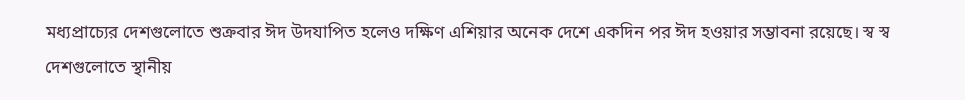মধ্যপ্রাচ্যের দেশগুলোতে শুক্রবার ঈদ উদযাপিত হলেও দক্ষিণ এশিয়ার অনেক দেশে একদিন পর ঈদ হওয়ার সম্ভাবনা রয়েছে। স্ব স্ব দেশগুলোতে স্থানীয়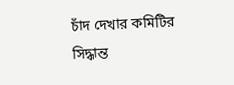চাঁদ দেখার কমিটির সিদ্ধান্ত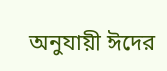অনুযায়ী ঈদের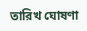তারিখ ঘোষণা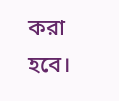করা হবে।